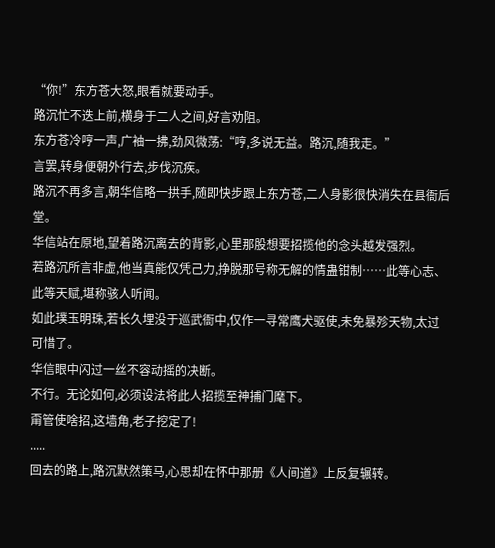“你!”东方苍大怒,眼看就要动手。
路沉忙不迭上前,横身于二人之间,好言劝阻。
东方苍冷哼一声,广袖一拂,劲风微荡:“哼,多说无益。路沉,随我走。”
言罢,转身便朝外行去,步伐沉疾。
路沉不再多言,朝华信略一拱手,随即快步跟上东方苍,二人身影很快消失在县衙后堂。
华信站在原地,望着路沉离去的背影,心里那股想要招揽他的念头越发强烈。
若路沉所言非虚,他当真能仅凭己力,挣脱那号称无解的情蛊钳制……此等心志、此等天赋,堪称骇人听闻。
如此璞玉明珠,若长久埋没于巡武衙中,仅作一寻常鹰犬驱使,未免暴殄天物,太过可惜了。
华信眼中闪过一丝不容动摇的决断。
不行。无论如何,必须设法将此人招揽至神捕门麾下。
甭管使啥招,这墙角,老子挖定了!
.....
回去的路上,路沉默然策马,心思却在怀中那册《人间道》上反复辗转。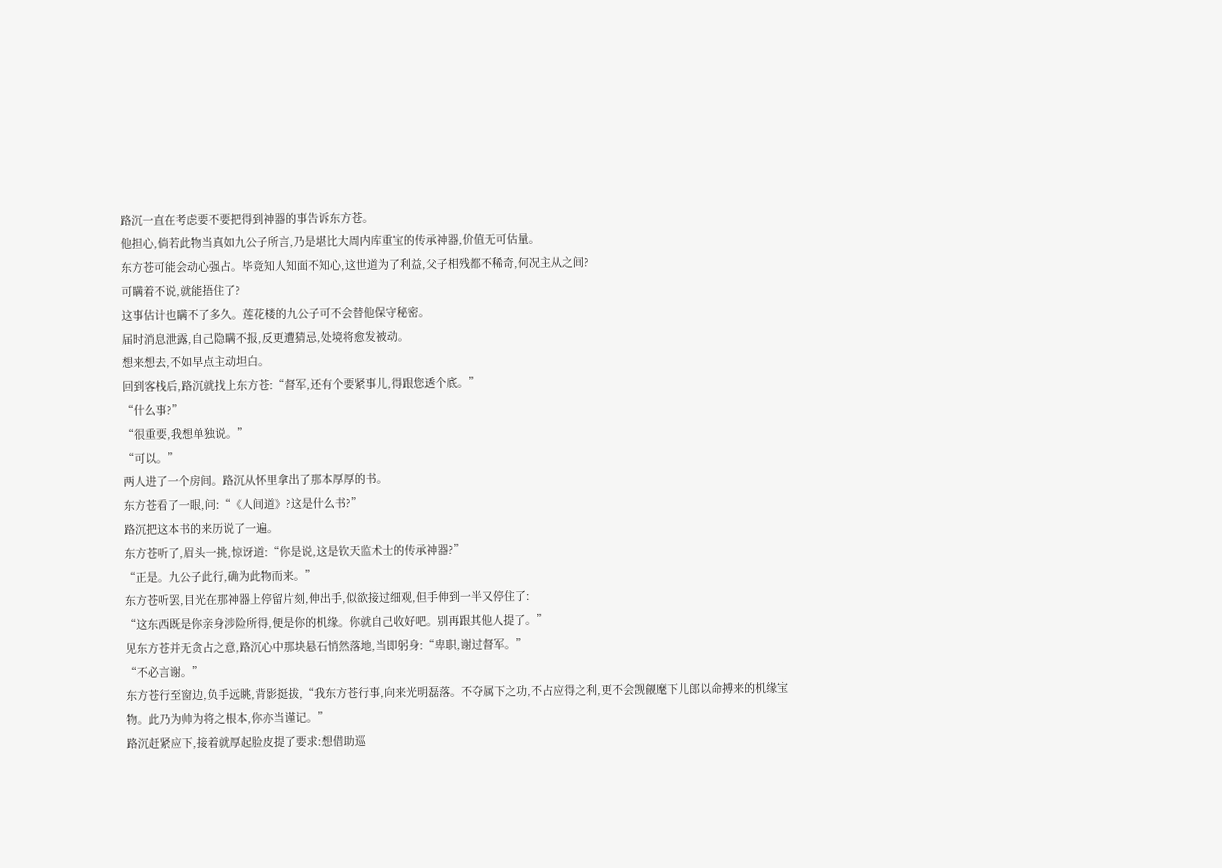路沉一直在考虑要不要把得到神器的事告诉东方苍。
他担心,倘若此物当真如九公子所言,乃是堪比大周内库重宝的传承神器,价值无可估量。
东方苍可能会动心强占。毕竟知人知面不知心,这世道为了利益,父子相残都不稀奇,何况主从之间?
可瞒着不说,就能捂住了?
这事估计也瞒不了多久。莲花楼的九公子可不会替他保守秘密。
届时消息泄露,自己隐瞒不报,反更遭猜忌,处境将愈发被动。
想来想去,不如早点主动坦白。
回到客栈后,路沉就找上东方苍:“督军,还有个要紧事儿,得跟您透个底。”
“什么事?”
“很重要,我想单独说。”
“可以。”
两人进了一个房间。路沉从怀里拿出了那本厚厚的书。
东方苍看了一眼,问:“《人间道》?这是什么书?”
路沉把这本书的来历说了一遍。
东方苍听了,眉头一挑,惊讶道:“你是说,这是钦天监术士的传承神器?”
“正是。九公子此行,确为此物而来。”
东方苍听罢,目光在那神器上停留片刻,伸出手,似欲接过细观,但手伸到一半又停住了:
“这东西既是你亲身涉险所得,便是你的机缘。你就自己收好吧。别再跟其他人提了。”
见东方苍并无贪占之意,路沉心中那块悬石悄然落地,当即躬身:“卑职,谢过督军。”
“不必言谢。”
东方苍行至窗边,负手远眺,背影挺拔,“我东方苍行事,向来光明磊落。不夺属下之功,不占应得之利,更不会觊觎麾下儿郎以命搏来的机缘宝物。此乃为帅为将之根本,你亦当谨记。”
路沉赶紧应下,接着就厚起脸皮提了要求:想借助巡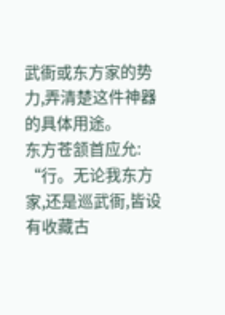武衙或东方家的势力,弄清楚这件神器的具体用途。
东方苍颔首应允:
“行。无论我东方家,还是巡武衙,皆设有收藏古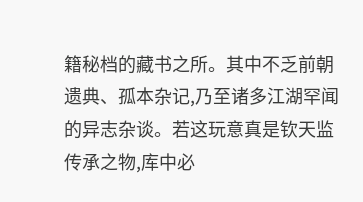籍秘档的藏书之所。其中不乏前朝遗典、孤本杂记,乃至诸多江湖罕闻的异志杂谈。若这玩意真是钦天监传承之物,库中必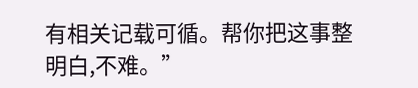有相关记载可循。帮你把这事整明白,不难。”